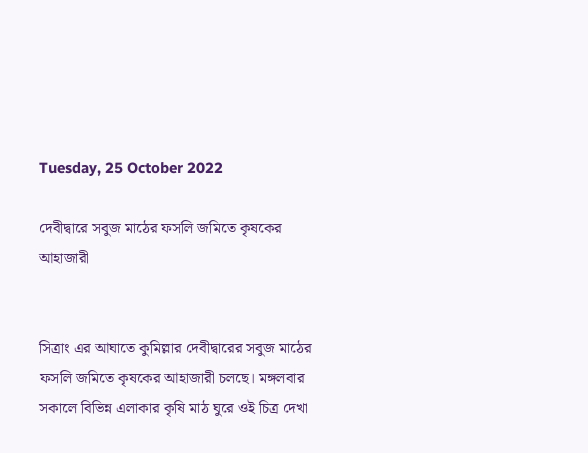Tuesday, 25 October 2022

দেবীদ্বারে সবুজ মাঠের ফসলি জমিতে কৃষকের আহাজারী


সিত্রাং এর আঘাতে কুমিল্লার দেবীদ্বারের সবুজ মাঠের ফসলি জমিতে কৃষকের আহাজারী চলছে। মঙ্গলবার সকালে বিভিন্ন এলাকার কৃষি মাঠ ঘুরে ওই চিত্র দেখা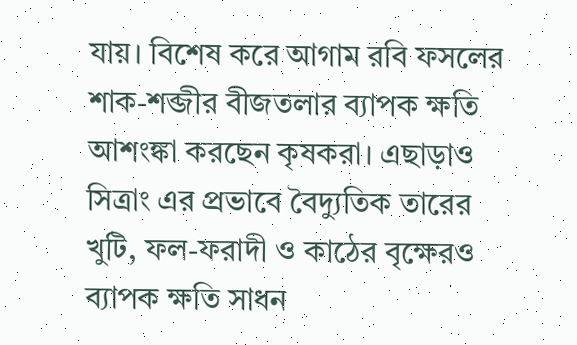যায়। বিশেষ করে আগাম রবি ফসলের শাক-শব্জীর বীজতলার ব্যাপক ক্ষতি আশংঙ্কা করছেন কৃষকরা। এছাড়াও সিত্রাং এর প্রভাবে বৈদ্যুতিক তারের খুটি, ফল-ফরাদী ও কাঠের বৃক্ষেরও ব্যাপক ক্ষতি সাধন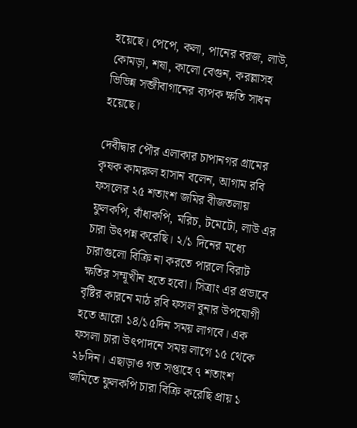হয়েছে। পেপে, কলা, পানের বরজ, লাউ, কোমড়া, শষা, কালো বেগুন, করল্লাসহ ভিভিন্ন সব্জীবাগানের ব্যপক ক্ষতি সাধন হয়েছে।

দেবীদ্বার পৌর এলাকার চাপানগর গ্রামের কৃষক কামরুল হাসান বলেন, আগাম রবি ফসলের ২৫ শতাংশ জমির বীজতলায় ফুলকপি, বাঁধাকপি, মরিচ, টমেটো, লাউ এর চারা উৎপন্ন করেছি। ২/১ দিনের মধ্যে চারাগুলো বিক্রি না করতে পারলে বিরাট ক্ষতির সম্মূখীন হতে হবো। সিত্রাং এর প্রভাবে বৃষ্টির কারনে মাঠ রবি ফসল বুনার উপযোগী হতে আরো ১৪/১৫দিন সময় লাগবে। এক ফসলা চারা উৎপাদনে সময় লাগে ১৫ থেকে ২৮দিন। এছাড়াও গত সপ্তাহে ৭ শতাংশ জমিতে ফুলকপি চারা বিক্রি করেছি প্রায় ১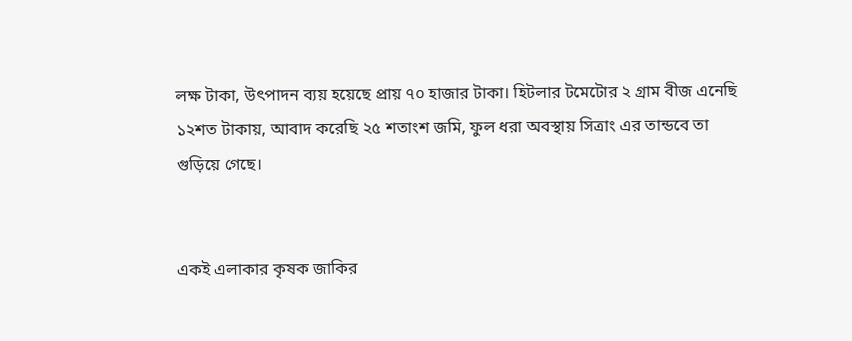লক্ষ টাকা, উৎপাদন ব্যয় হয়েছে প্রায় ৭০ হাজার টাকা। হিটলার টমেটোর ২ গ্রাম বীজ এনেছি ১২শত টাকায়, আবাদ করেছি ২৫ শতাংশ জমি, ফুল ধরা অবস্থায় সিত্রাং এর তান্ডবে তা গুড়িয়ে গেছে।


একই এলাকার কৃষক জাকির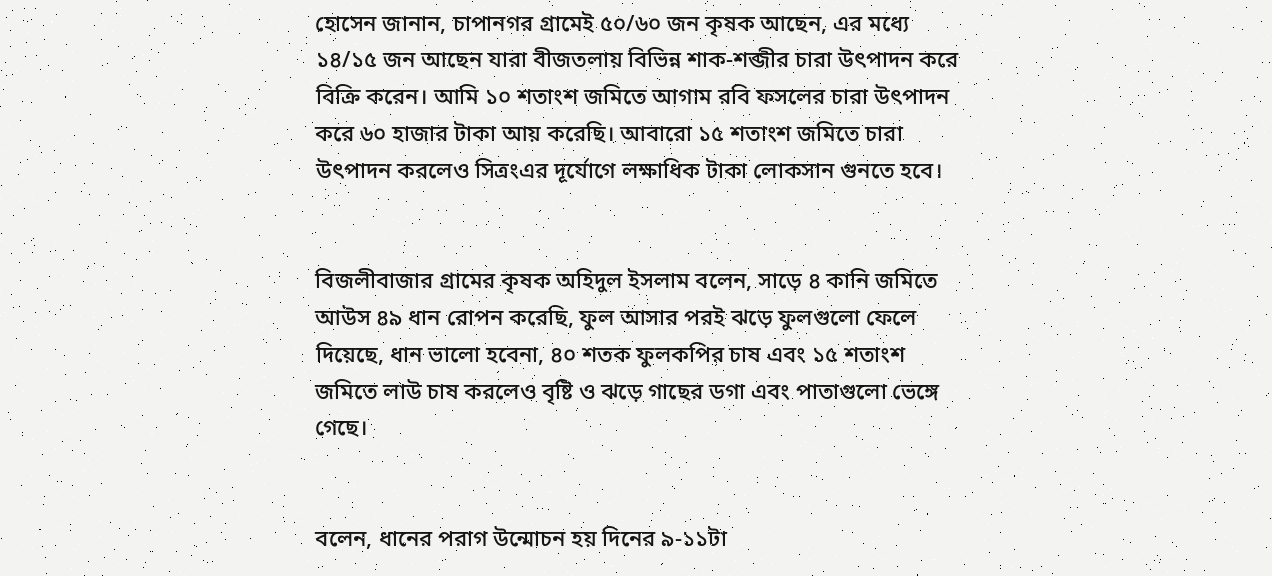হোসেন জানান, চাপানগর গ্রামেই ৫০/৬০ জন কৃষক আছেন, এর মধ্যে ১৪/১৫ জন আছেন যারা বীজতলায় বিভিন্ন শাক-শব্জীর চারা উৎপাদন করে বিক্রি করেন। আমি ১০ শতাংশ জমিতে আগাম রবি ফসলের চারা উৎপাদন করে ৬০ হাজার টাকা আয় করেছি। আবারো ১৫ শতাংশ জমিতে চারা উৎপাদন করলেও সিত্রংএর দূর্যোগে লক্ষাধিক টাকা লোকসান গুনতে হবে।


বিজলীবাজার গ্রামের কৃষক অহিদুল ইসলাম বলেন, সাড়ে ৪ কানি জমিতে আউস ৪৯ ধান রোপন করেছি, ফুল আসার পরই ঝড়ে ফুলগুলো ফেলে দিয়েছে, ধান ভালো হবেনা, ৪০ শতক ফুলকপির চাষ এবং ১৫ শতাংশ জমিতে লাউ চাষ করলেও বৃষ্টি ও ঝড়ে গাছের ডগা এবং পাতাগুলো ভেঙ্গে গেছে।


বলেন, ধানের পরাগ উন্মোচন হয় দিনের ৯-১১টা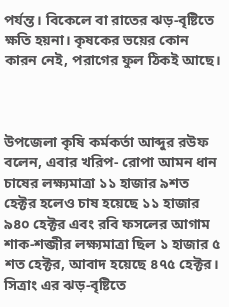পর্যন্ত। বিকেলে বা রাতের ঝড়-বৃষ্টিতে ক্ষতি হয়না। কৃষকের ভয়ের কোন কারন নেই, পরাগের ফুল ঠিকই আছে।



উপজেলা কৃষি কর্মকর্তা আব্দুর রউফ বলেন, এবার খরিপ- রোপা আমন ধান চাষের লক্ষ্যমাত্রা ১১ হাজার ৯শত হেক্টর হলেও চাষ হয়েছে ১১ হাজার ৯৪০ হেক্টর এবং রবি ফসলের আগাম শাক-শব্জীর লক্ষ্যমাত্রা ছিল ১ হাজার ৫ শত হেক্টর, আবাদ হয়েছে ৪৭৫ হেক্টর। সিত্রাং এর ঝড়-বৃষ্টিতে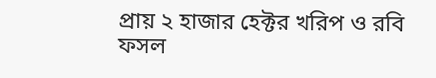প্রায় ২ হাজার হেক্টর খরিপ ও রবি ফসল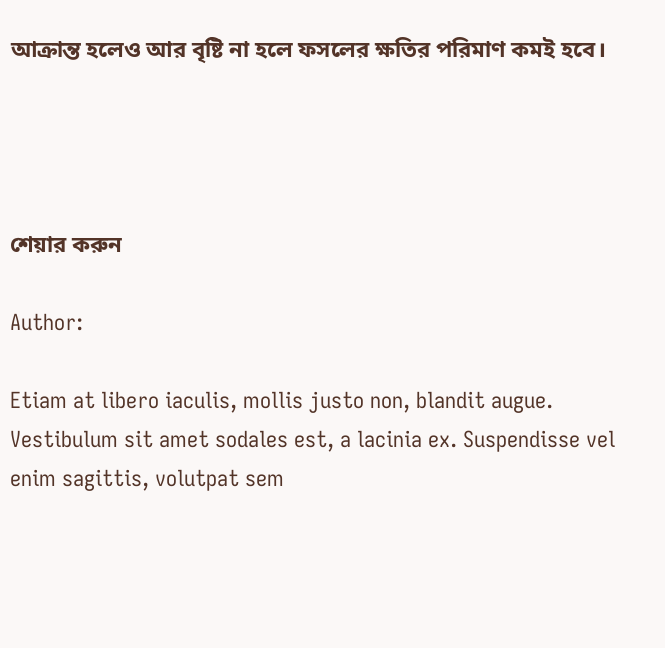আক্রান্ত হলেও আর বৃষ্টি না হলে ফসলের ক্ষতির পরিমাণ কমই হবে।




শেয়ার করুন

Author:

Etiam at libero iaculis, mollis justo non, blandit augue. Vestibulum sit amet sodales est, a lacinia ex. Suspendisse vel enim sagittis, volutpat sem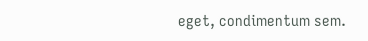eget, condimentum sem.